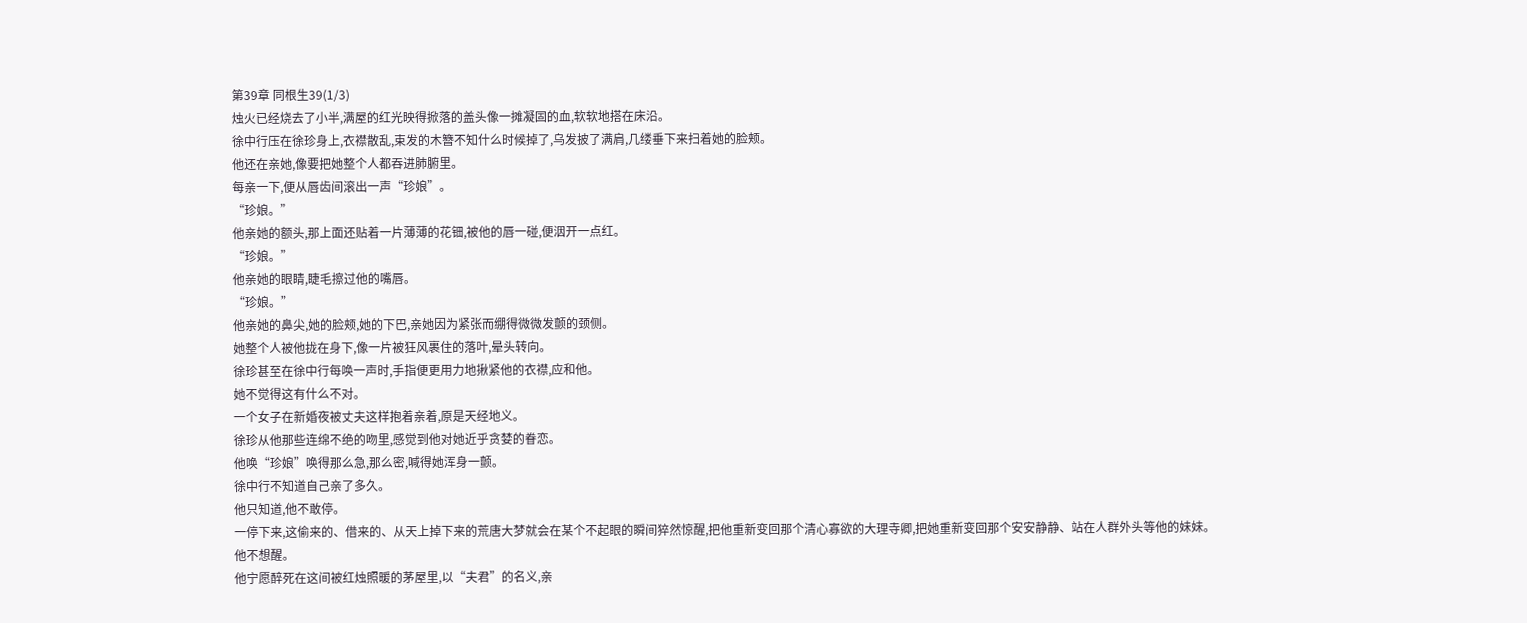第39章 同根生39(1/3)
烛火已经烧去了小半,满屋的红光映得掀落的盖头像一摊凝固的血,软软地搭在床沿。
徐中行压在徐珍身上,衣襟散乱,束发的木簪不知什么时候掉了,乌发披了满肩,几缕垂下来扫着她的脸颊。
他还在亲她,像要把她整个人都吞进肺腑里。
每亲一下,便从唇齿间滚出一声“珍娘”。
“珍娘。”
他亲她的额头,那上面还贴着一片薄薄的花钿,被他的唇一碰,便洇开一点红。
“珍娘。”
他亲她的眼睛,睫毛擦过他的嘴唇。
“珍娘。”
他亲她的鼻尖,她的脸颊,她的下巴,亲她因为紧张而绷得微微发颤的颈侧。
她整个人被他拢在身下,像一片被狂风裹住的落叶,晕头转向。
徐珍甚至在徐中行每唤一声时,手指便更用力地揪紧他的衣襟,应和他。
她不觉得这有什么不对。
一个女子在新婚夜被丈夫这样抱着亲着,原是天经地义。
徐珍从他那些连绵不绝的吻里,感觉到他对她近乎贪婪的眷恋。
他唤“珍娘”唤得那么急,那么密,喊得她浑身一颤。
徐中行不知道自己亲了多久。
他只知道,他不敢停。
一停下来,这偷来的、借来的、从天上掉下来的荒唐大梦就会在某个不起眼的瞬间猝然惊醒,把他重新变回那个清心寡欲的大理寺卿,把她重新变回那个安安静静、站在人群外头等他的妹妹。
他不想醒。
他宁愿醉死在这间被红烛照暖的茅屋里,以“夫君”的名义,亲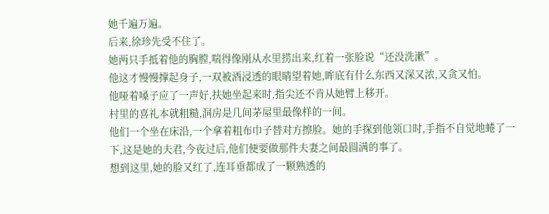她千遍万遍。
后来,徐珍先受不住了。
她两只手抵着他的胸膛,喘得像刚从水里捞出来,红着一张脸说“还没洗漱”。
他这才慢慢撑起身子,一双被酒浸透的眼睛望着她,眸底有什么东西又深又浓,又贪又怕。
他哑着嗓子应了一声好,扶她坐起来时,指尖还不肯从她臂上移开。
村里的喜礼本就粗糙,洞房是几间茅屋里最像样的一间。
他们一个坐在床沿,一个拿着粗布巾子替对方擦脸。她的手探到他领口时,手指不自觉地蜷了一下,这是她的夫君,今夜过后,他们便要做那件夫妻之间最圆满的事了。
想到这里,她的脸又红了,连耳垂都成了一颗熟透的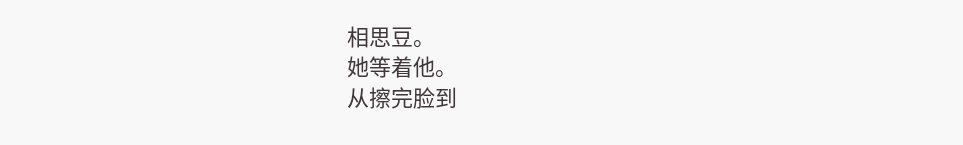相思豆。
她等着他。
从擦完脸到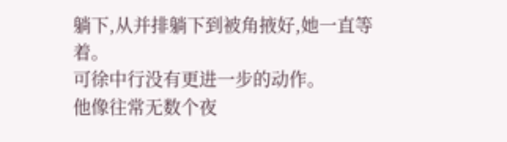躺下,从并排躺下到被角掖好,她一直等着。
可徐中行没有更进一步的动作。
他像往常无数个夜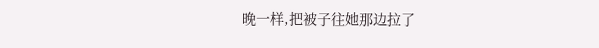晚一样,把被子往她那边拉了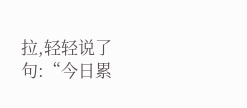拉,轻轻说了句:“今日累